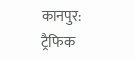कानपुर: ट्रैफिक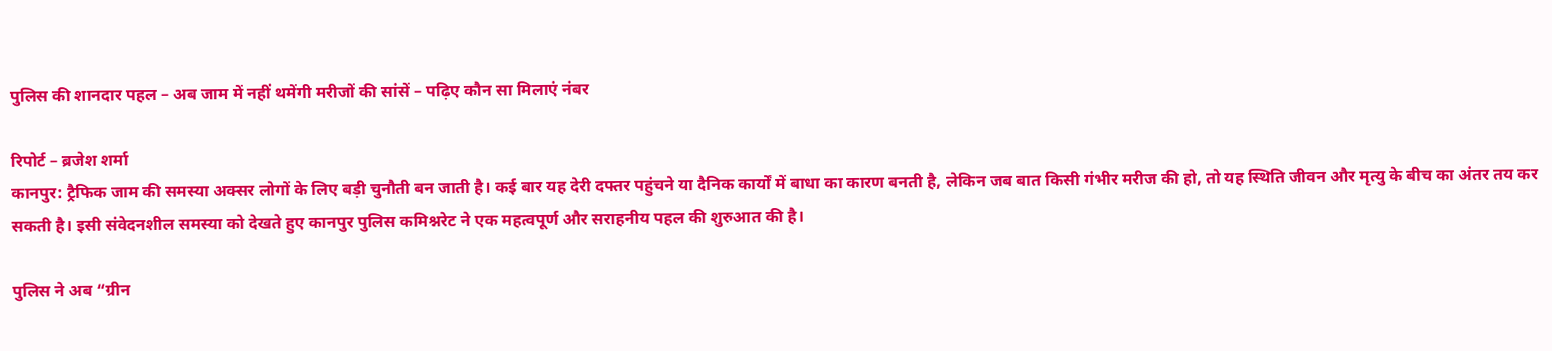पुलिस की शानदार पहल – अब जाम में नहीं थमेंगी मरीजों की सांसें – पढ़िए कौन सा मिलाएं नंबर

रिपोर्ट – ब्रजेश शर्मा
कानपुर: ट्रैफिक जाम की समस्या अक्सर लोगों के लिए बड़ी चुनौती बन जाती है। कई बार यह देरी दफ्तर पहुंचने या दैनिक कार्यों में बाधा का कारण बनती है, लेकिन जब बात किसी गंभीर मरीज की हो, तो यह स्थिति जीवन और मृत्यु के बीच का अंतर तय कर सकती है। इसी संवेदनशील समस्या को देखते हुए कानपुर पुलिस कमिश्नरेट ने एक महत्वपूर्ण और सराहनीय पहल की शुरुआत की है।

पुलिस ने अब “ग्रीन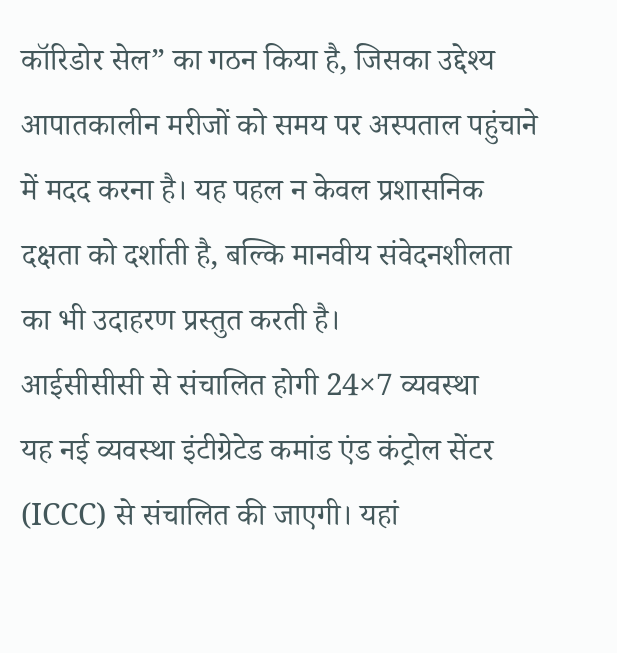कॉरिडोर सेल” का गठन किया है, जिसका उद्देश्य आपातकालीन मरीजों को समय पर अस्पताल पहुंचाने में मदद करना है। यह पहल न केवल प्रशासनिक दक्षता को दर्शाती है, बल्कि मानवीय संवेदनशीलता का भी उदाहरण प्रस्तुत करती है।
आईसीसीसी से संचालित होगी 24×7 व्यवस्था
यह नई व्यवस्था इंटीग्रेटेड कमांड एंड कंट्रोल सेंटर (ICCC) से संचालित की जाएगी। यहां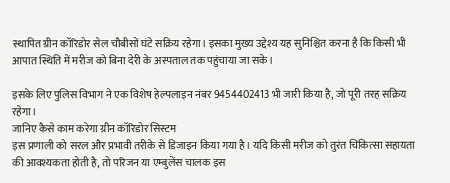स्थापित ग्रीन कॉरिडोर सेल चौबीसों घंटे सक्रिय रहेगा। इसका मुख्य उद्देश्य यह सुनिश्चित करना है कि किसी भी आपात स्थिति में मरीज को बिना देरी के अस्पताल तक पहुंचाया जा सके।

इसके लिए पुलिस विभाग ने एक विशेष हेल्पलाइन नंबर 9454402413 भी जारी किया है, जो पूरी तरह सक्रिय रहेगा।
जानिए कैसे काम करेगा ग्रीन कॉरिडोर सिस्टम
इस प्रणाली को सरल और प्रभावी तरीके से डिजाइन किया गया है। यदि किसी मरीज को तुरंत चिकित्सा सहायता की आवश्यकता होती है, तो परिजन या एम्बुलेंस चालक इस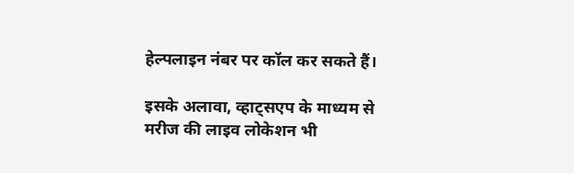हेल्पलाइन नंबर पर कॉल कर सकते हैं।

इसके अलावा, व्हाट्सएप के माध्यम से मरीज की लाइव लोकेशन भी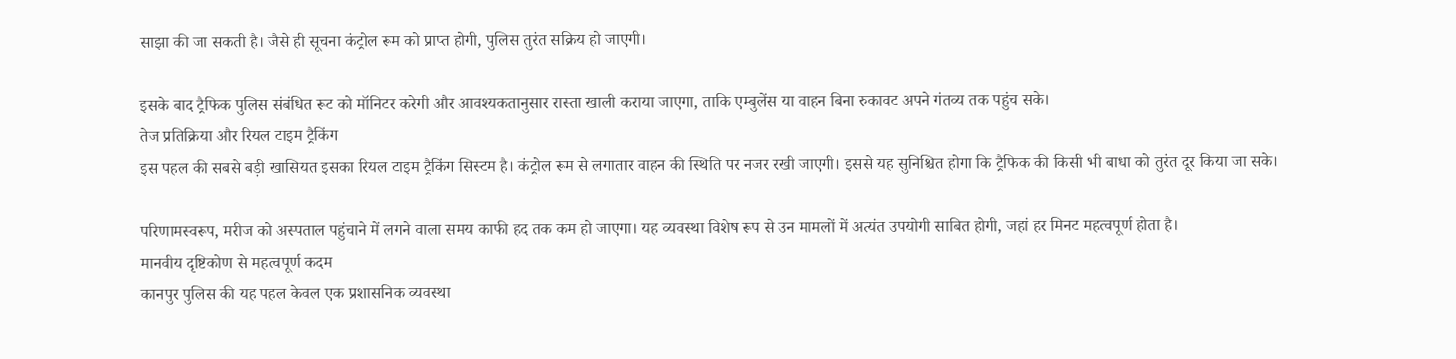साझा की जा सकती है। जैसे ही सूचना कंट्रोल रूम को प्राप्त होगी, पुलिस तुरंत सक्रिय हो जाएगी।

इसके बाद ट्रैफिक पुलिस संबंधित रूट को मॉनिटर करेगी और आवश्यकतानुसार रास्ता खाली कराया जाएगा, ताकि एम्बुलेंस या वाहन बिना रुकावट अपने गंतव्य तक पहुंच सके।
तेज प्रतिक्रिया और रियल टाइम ट्रैकिंग
इस पहल की सबसे बड़ी खासियत इसका रियल टाइम ट्रैकिंग सिस्टम है। कंट्रोल रूम से लगातार वाहन की स्थिति पर नजर रखी जाएगी। इससे यह सुनिश्चित होगा कि ट्रैफिक की किसी भी बाधा को तुरंत दूर किया जा सके।

परिणामस्वरूप, मरीज को अस्पताल पहुंचाने में लगने वाला समय काफी हद तक कम हो जाएगा। यह व्यवस्था विशेष रूप से उन मामलों में अत्यंत उपयोगी साबित होगी, जहां हर मिनट महत्वपूर्ण होता है।
मानवीय दृष्टिकोण से महत्वपूर्ण कदम
कानपुर पुलिस की यह पहल केवल एक प्रशासनिक व्यवस्था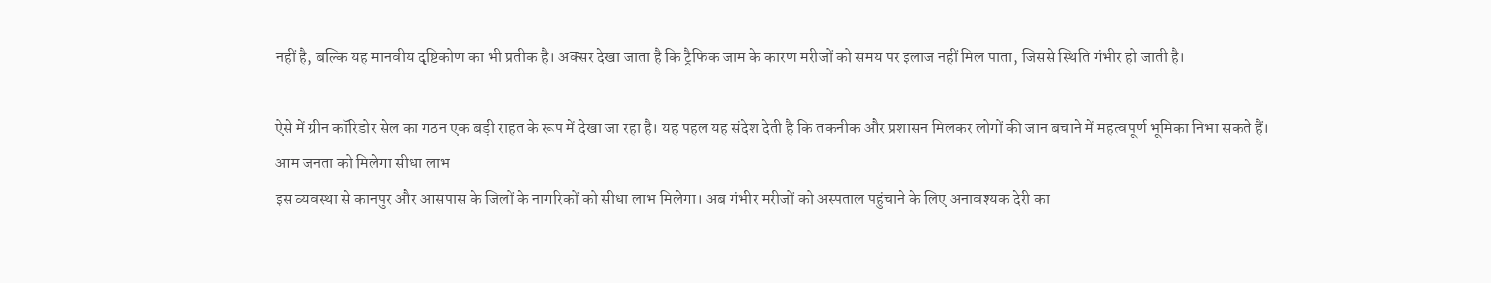नहीं है, बल्कि यह मानवीय दृष्टिकोण का भी प्रतीक है। अक्सर देखा जाता है कि ट्रैफिक जाम के कारण मरीजों को समय पर इलाज नहीं मिल पाता, जिससे स्थिति गंभीर हो जाती है।

ऐसे में ग्रीन कॉरिडोर सेल का गठन एक बड़ी राहत के रूप में देखा जा रहा है। यह पहल यह संदेश देती है कि तकनीक और प्रशासन मिलकर लोगों की जान बचाने में महत्वपूर्ण भूमिका निभा सकते हैं।
आम जनता को मिलेगा सीधा लाभ
इस व्यवस्था से कानपुर और आसपास के जिलों के नागरिकों को सीधा लाभ मिलेगा। अब गंभीर मरीजों को अस्पताल पहुंचाने के लिए अनावश्यक देरी का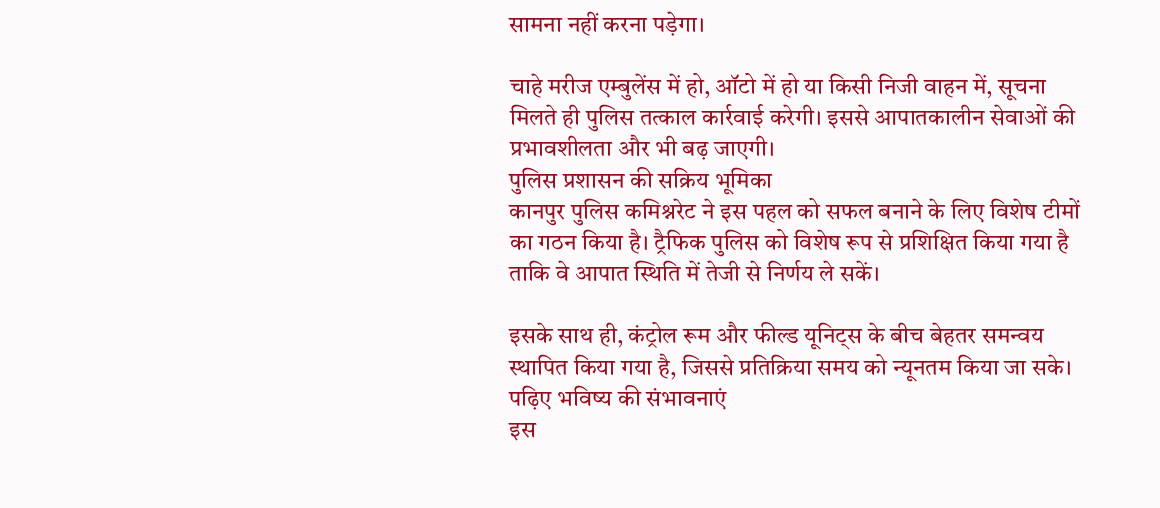सामना नहीं करना पड़ेगा।

चाहे मरीज एम्बुलेंस में हो, ऑटो में हो या किसी निजी वाहन में, सूचना मिलते ही पुलिस तत्काल कार्रवाई करेगी। इससे आपातकालीन सेवाओं की प्रभावशीलता और भी बढ़ जाएगी।
पुलिस प्रशासन की सक्रिय भूमिका
कानपुर पुलिस कमिश्नरेट ने इस पहल को सफल बनाने के लिए विशेष टीमों का गठन किया है। ट्रैफिक पुलिस को विशेष रूप से प्रशिक्षित किया गया है ताकि वे आपात स्थिति में तेजी से निर्णय ले सकें।

इसके साथ ही, कंट्रोल रूम और फील्ड यूनिट्स के बीच बेहतर समन्वय स्थापित किया गया है, जिससे प्रतिक्रिया समय को न्यूनतम किया जा सके।
पढ़िए भविष्य की संभावनाएं
इस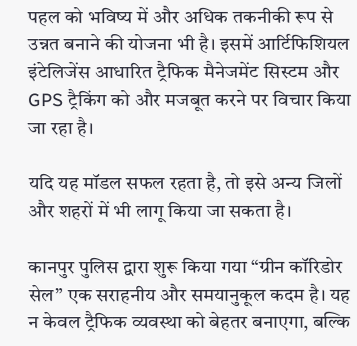पहल को भविष्य में और अधिक तकनीकी रूप से उन्नत बनाने की योजना भी है। इसमें आर्टिफिशियल इंटेलिजेंस आधारित ट्रैफिक मैनेजमेंट सिस्टम और GPS ट्रैकिंग को और मजबूत करने पर विचार किया जा रहा है।

यदि यह मॉडल सफल रहता है, तो इसे अन्य जिलों और शहरों में भी लागू किया जा सकता है।

कानपुर पुलिस द्वारा शुरू किया गया “ग्रीन कॉरिडोर सेल” एक सराहनीय और समयानुकूल कदम है। यह न केवल ट्रैफिक व्यवस्था को बेहतर बनाएगा, बल्कि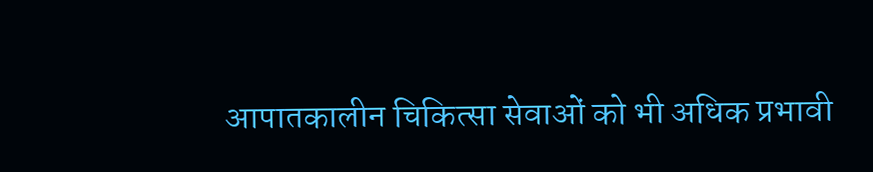आपातकालीन चिकित्सा सेवाओं को भी अधिक प्रभावी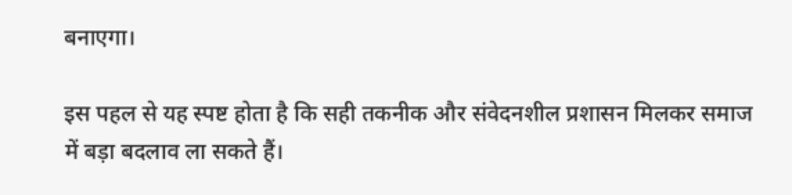बनाएगा।

इस पहल से यह स्पष्ट होता है कि सही तकनीक और संवेदनशील प्रशासन मिलकर समाज में बड़ा बदलाव ला सकते हैं।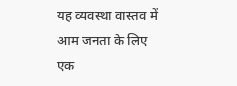यह व्यवस्था वास्तव में आम जनता के लिए एक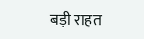बड़ी राहत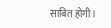साबित होगी।